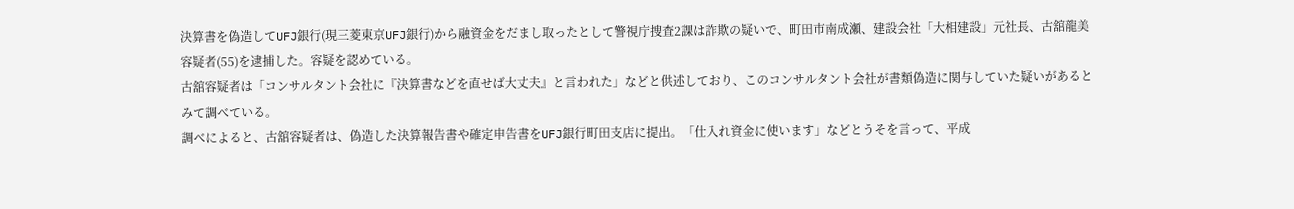決算書を偽造してUFJ銀行(現三菱東京UFJ銀行)から融資金をだまし取ったとして警視庁捜査2課は詐欺の疑いで、町田市南成瀬、建設会社「大相建設」元社長、古舘龍美容疑者(55)を逮捕した。容疑を認めている。
古舘容疑者は「コンサルタント会社に『決算書などを直せば大丈夫』と言われた」などと供述しており、このコンサルタント会社が書類偽造に関与していた疑いがあるとみて調べている。
調べによると、古舘容疑者は、偽造した決算報告書や確定申告書をUFJ銀行町田支店に提出。「仕入れ資金に使います」などとうそを言って、平成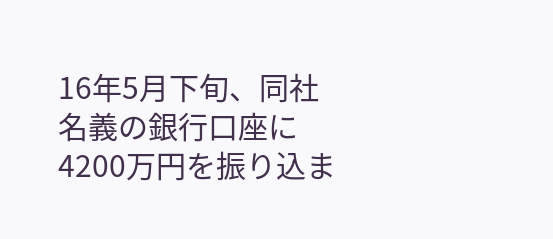16年5月下旬、同社名義の銀行口座に4200万円を振り込ま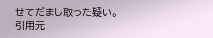せてだまし取った疑い。
引用元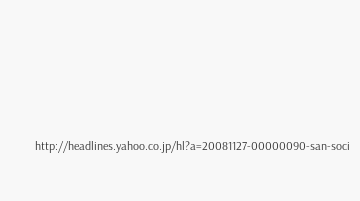http://headlines.yahoo.co.jp/hl?a=20081127-00000090-san-soci